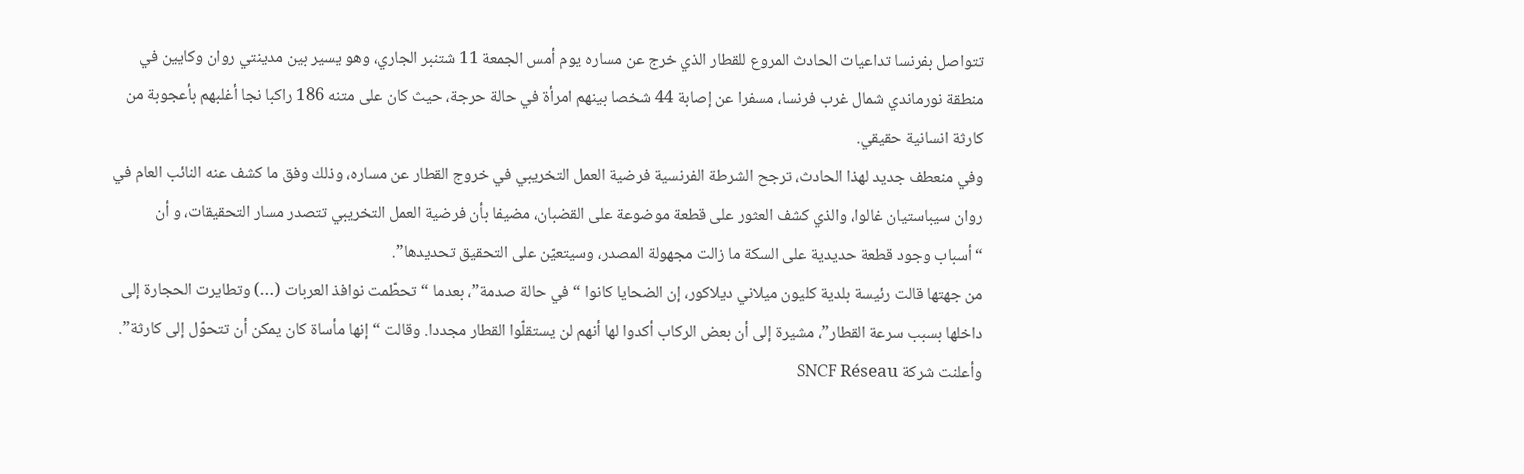تتواصل بفرنسا تداعيات الحادث المروع للقطار الذي خرج عن مساره يوم أمس الجمعة 11 شتنبر الجاري، وهو يسير بين مدينتي روان وكايين في منطقة نورماندي شمال غرب فرنسا، مسفرا عن إصابة 44 شخصا بينهم امرأة في حالة حرجة، حيث كان على متنه 186 راكبا نجا أغلبهم بأعجوبة من كارثة انسانية حقيقي.
وفي منعطف جديد لهذا الحادث، ترجح الشرطة الفرنسية فرضية العمل التخريبي في خروج القطار عن مساره، وذلك وفق ما كشف عنه النائب العام في روان سيباستيان غالوا، والذي كشف العثور على قطعة موضوعة على القضبان، مضيفا بأن فرضية العمل التخريبي تتصدر مسار التحقيقات، و أن “أسباب وجود قطعة حديدية على السكة ما زالت مجهولة المصدر، وسيتعيّن على التحقيق تحديدها”.
من جهتها قالت رئيسة بلدية كليون ميلاني ديلاكور، إن الضحايا كانوا “في حالة صدمة”، بعدما “تحطّمت نوافذ العربات (…) وتطايرت الحجارة إلى داخلها بسبب سرعة القطار”، مشيرة إلى أن بعض الركاب أكدوا لها أنهم لن يستقلّوا القطار مجددا. وقالت “إنها مأساة كان يمكن أن تتحوّل إلى كارثة”.
وأعلنت شركة SNCF Réseau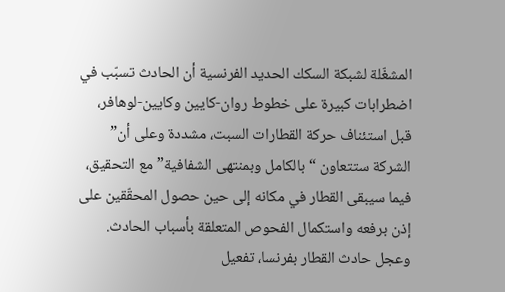المشغّلة لشبكة السكك الحديد الفرنسية أن الحادث تسبّب في اضطرابات كبيرة على خطوط روان-كايين وكايين-لوهافر، قبل استئناف حركة القطارات السبت، مشددة وعلى أن” الشركة ستتعاون “بالكامل وبمنتهى الشفافية” مع التحقيق، فيما سيبقى القطار في مكانه إلى حين حصول المحقّقين على إذن برفعه واستكمال الفحوص المتعلقة بأسباب الحادث.
وعجل حادث القطار بفرنسا، تفعيل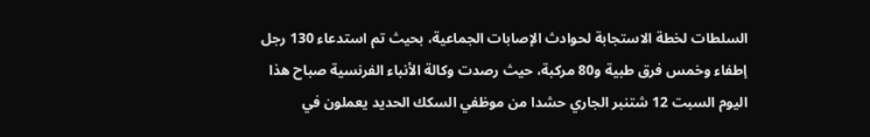السلطات لخطة الاستجابة لحوادث الإصابات الجماعية، بحيث تم استدعاء 130 رجل إطفاء وخمس فرق طبية و80 مركبة، حيث رصدت وكالة الأنباء الفرنسية صباح هذا اليوم السبت 12 شتنبر الجاري حشدا من موظفي السكك الحديد يعملون في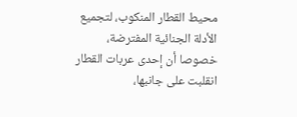محيط القطار المنكوب، لتجميع الأدلة الجنائية المفترضة، خصوصا أن إحدى عربات القطار انقلبت على جانبها،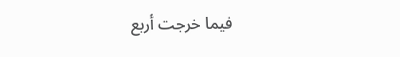فيما خرجت أربع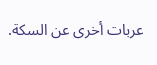عربات أخرى عن السكة.